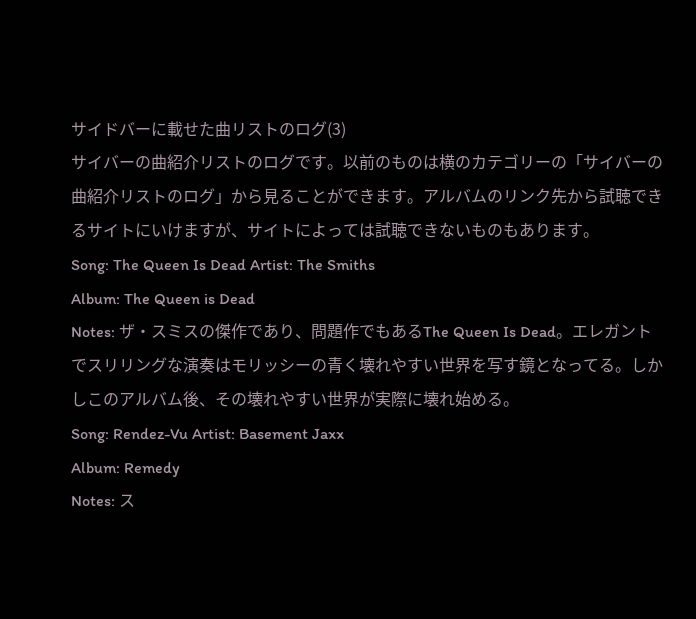サイドバーに載せた曲リストのログ(3)
サイバーの曲紹介リストのログです。以前のものは横のカテゴリーの「サイバーの曲紹介リストのログ」から見ることができます。アルバムのリンク先から試聴できるサイトにいけますが、サイトによっては試聴できないものもあります。
Song: The Queen Is Dead Artist: The Smiths
Album: The Queen is Dead
Notes: ザ・スミスの傑作であり、問題作でもあるThe Queen Is Dead。エレガントでスリリングな演奏はモリッシーの青く壊れやすい世界を写す鏡となってる。しかしこのアルバム後、その壊れやすい世界が実際に壊れ始める。
Song: Rendez-Vu Artist: Basement Jaxx
Album: Remedy
Notes: ス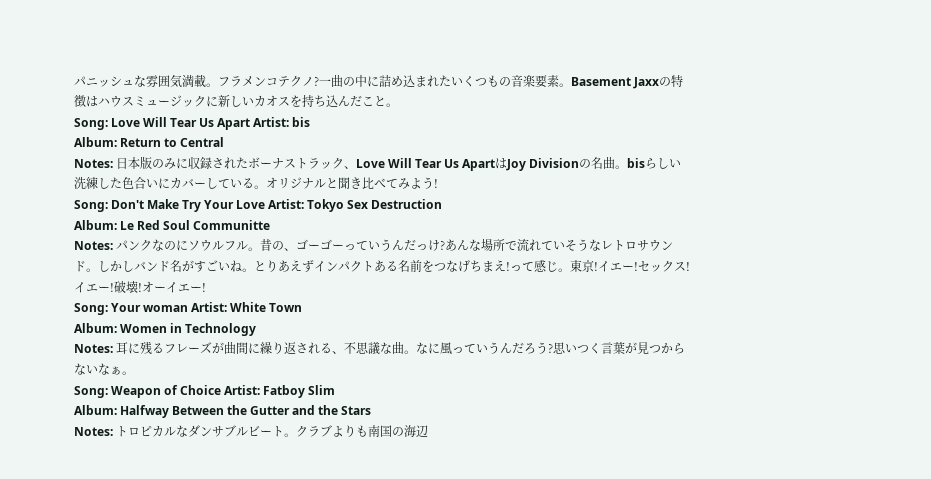パニッシュな雰囲気満載。フラメンコテクノ?一曲の中に詰め込まれたいくつもの音楽要素。Basement Jaxxの特徴はハウスミュージックに新しいカオスを持ち込んだこと。
Song: Love Will Tear Us Apart Artist: bis
Album: Return to Central
Notes: 日本版のみに収録されたボーナストラック、Love Will Tear Us ApartはJoy Divisionの名曲。bisらしい洗練した色合いにカバーしている。オリジナルと聞き比べてみよう!
Song: Don't Make Try Your Love Artist: Tokyo Sex Destruction
Album: Le Red Soul Communitte
Notes: パンクなのにソウルフル。昔の、ゴーゴーっていうんだっけ?あんな場所で流れていそうなレトロサウンド。しかしバンド名がすごいね。とりあえずインパクトある名前をつなげちまえ!って感じ。東京!イエー!セックス!イエー!破壊!オーイエー!
Song: Your woman Artist: White Town
Album: Women in Technology
Notes: 耳に残るフレーズが曲間に繰り返される、不思議な曲。なに風っていうんだろう?思いつく言葉が見つからないなぁ。
Song: Weapon of Choice Artist: Fatboy Slim
Album: Halfway Between the Gutter and the Stars
Notes: トロピカルなダンサブルビート。クラブよりも南国の海辺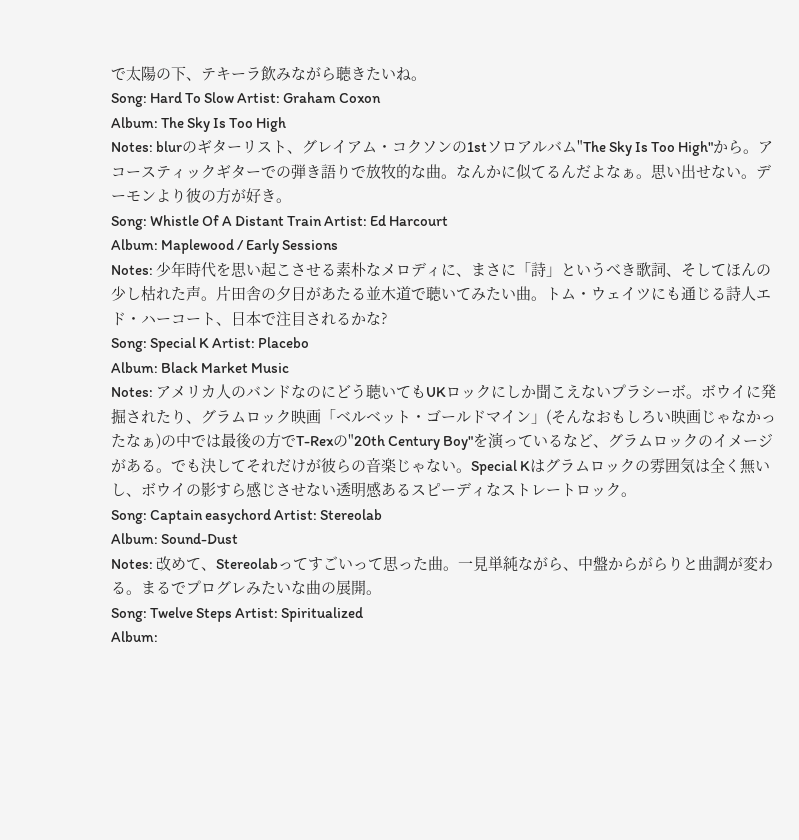で太陽の下、テキーラ飲みながら聴きたいね。
Song: Hard To Slow Artist: Graham Coxon
Album: The Sky Is Too High
Notes: blurのギターリスト、グレイアム・コクソンの1stソロアルバム"The Sky Is Too High"から。アコースティックギターでの弾き語りで放牧的な曲。なんかに似てるんだよなぁ。思い出せない。デーモンより彼の方が好き。
Song: Whistle Of A Distant Train Artist: Ed Harcourt
Album: Maplewood / Early Sessions
Notes: 少年時代を思い起こさせる素朴なメロディに、まさに「詩」というべき歌詞、そしてほんの少し枯れた声。片田舎の夕日があたる並木道で聴いてみたい曲。トム・ウェイツにも通じる詩人エド・ハーコート、日本で注目されるかな?
Song: Special K Artist: Placebo
Album: Black Market Music
Notes: アメリカ人のバンドなのにどう聴いてもUKロックにしか聞こえないプラシーボ。ボウイに発掘されたり、グラムロック映画「ベルベット・ゴールドマイン」(そんなおもしろい映画じゃなかったなぁ)の中では最後の方でT-Rexの"20th Century Boy"を演っているなど、グラムロックのイメージがある。でも決してそれだけが彼らの音楽じゃない。Special Kはグラムロックの雰囲気は全く無いし、ボウイの影すら感じさせない透明感あるスピーディなストレートロック。
Song: Captain easychord Artist: Stereolab
Album: Sound-Dust
Notes: 改めて、Stereolabってすごいって思った曲。一見単純ながら、中盤からがらりと曲調が変わる。まるでプログレみたいな曲の展開。
Song: Twelve Steps Artist: Spiritualized
Album: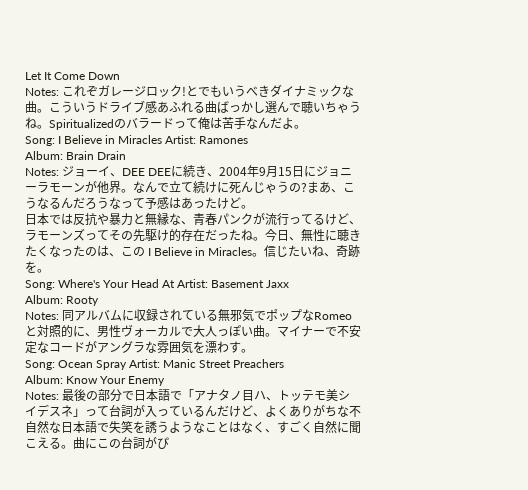Let It Come Down
Notes: これぞガレージロック!とでもいうべきダイナミックな曲。こういうドライブ感あふれる曲ばっかし選んで聴いちゃうね。Spiritualizedのバラードって俺は苦手なんだよ。
Song: I Believe in Miracles Artist: Ramones
Album: Brain Drain
Notes: ジョーイ、DEE DEEに続き、2004年9月15日にジョニーラモーンが他界。なんで立て続けに死んじゃうの?まあ、こうなるんだろうなって予感はあったけど。
日本では反抗や暴力と無縁な、青春パンクが流行ってるけど、ラモーンズってその先駆け的存在だったね。今日、無性に聴きたくなったのは、この I Believe in Miracles。信じたいね、奇跡を。
Song: Where's Your Head At Artist: Basement Jaxx
Album: Rooty
Notes: 同アルバムに収録されている無邪気でポップなRomeoと対照的に、男性ヴォーカルで大人っぽい曲。マイナーで不安定なコードがアングラな雰囲気を漂わす。
Song: Ocean Spray Artist: Manic Street Preachers
Album: Know Your Enemy
Notes: 最後の部分で日本語で「アナタノ目ハ、トッテモ美シイデスネ」って台詞が入っているんだけど、よくありがちな不自然な日本語で失笑を誘うようなことはなく、すごく自然に聞こえる。曲にこの台詞がぴ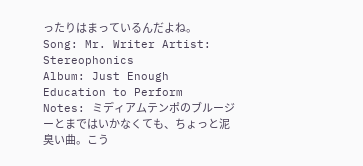ったりはまっているんだよね。
Song: Mr. Writer Artist: Stereophonics
Album: Just Enough Education to Perform
Notes: ミディアムテンポのブルージーとまではいかなくても、ちょっと泥臭い曲。こう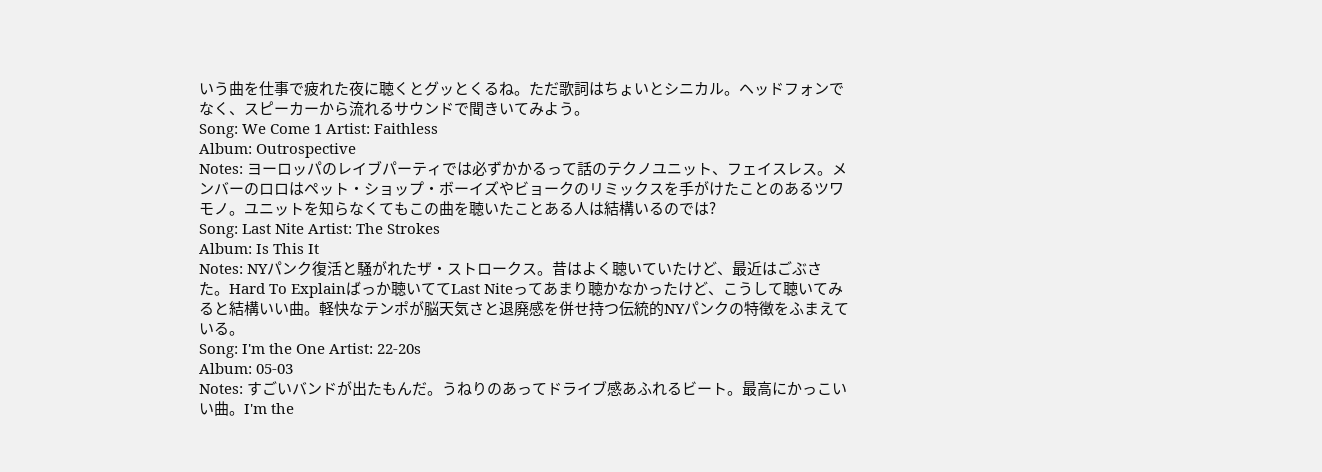いう曲を仕事で疲れた夜に聴くとグッとくるね。ただ歌詞はちょいとシニカル。ヘッドフォンでなく、スピーカーから流れるサウンドで聞きいてみよう。
Song: We Come 1 Artist: Faithless
Album: Outrospective
Notes: ヨーロッパのレイブパーティでは必ずかかるって話のテクノユニット、フェイスレス。メンバーのロロはペット・ショップ・ボーイズやビョークのリミックスを手がけたことのあるツワモノ。ユニットを知らなくてもこの曲を聴いたことある人は結構いるのでは?
Song: Last Nite Artist: The Strokes
Album: Is This It
Notes: NYパンク復活と騒がれたザ・ストロークス。昔はよく聴いていたけど、最近はごぶさた。Hard To Explainばっか聴いててLast Niteってあまり聴かなかったけど、こうして聴いてみると結構いい曲。軽快なテンポが脳天気さと退廃感を併せ持つ伝統的NYパンクの特徴をふまえている。
Song: I'm the One Artist: 22-20s
Album: 05-03
Notes: すごいバンドが出たもんだ。うねりのあってドライブ感あふれるビート。最高にかっこいい曲。I'm the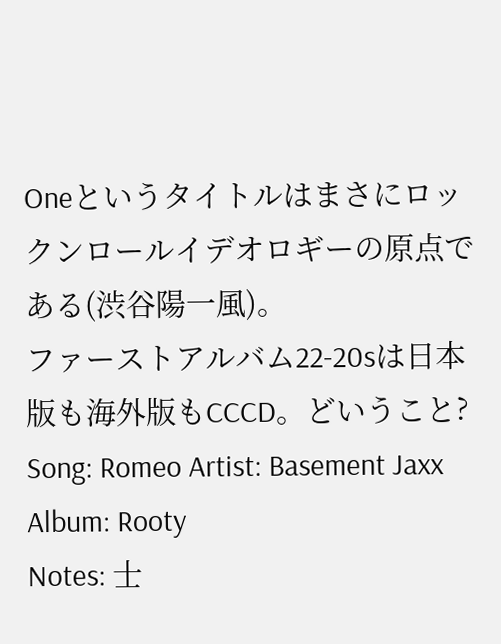Oneというタイトルはまさにロックンロールイデオロギーの原点である(渋谷陽一風)。
ファーストアルバム22-20sは日本版も海外版もCCCD。どいうこと?
Song: Romeo Artist: Basement Jaxx
Album: Rooty
Notes: 士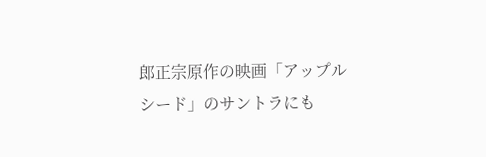郎正宗原作の映画「アップルシード」のサントラにも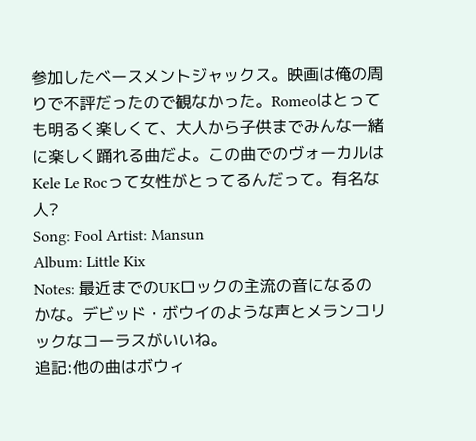参加したベースメントジャックス。映画は俺の周りで不評だったので観なかった。Romeoはとっても明るく楽しくて、大人から子供までみんな一緒に楽しく踊れる曲だよ。この曲でのヴォーカルはKele Le Rocって女性がとってるんだって。有名な人?
Song: Fool Artist: Mansun
Album: Little Kix
Notes: 最近までのUKロックの主流の音になるのかな。デビッド・ボウイのような声とメランコリックなコーラスがいいね。
追記:他の曲はボウィ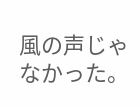風の声じゃなかった。